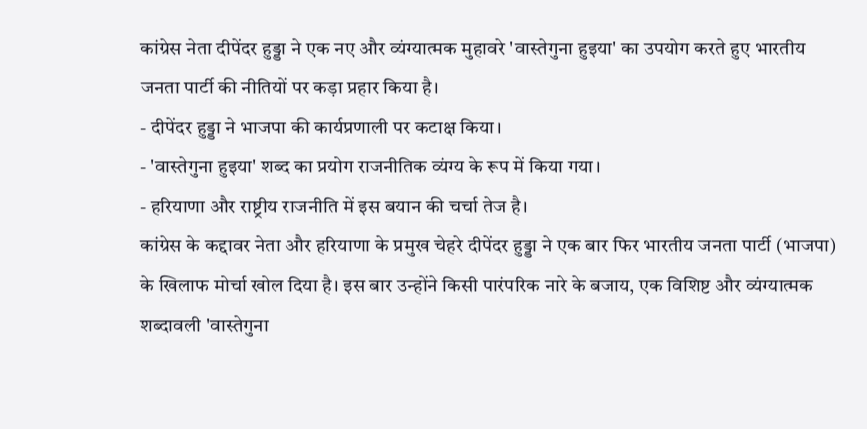कांग्रेस नेता दीपेंदर हुड्डा ने एक नए और व्यंग्यात्मक मुहावरे 'वास्तेगुना हुइया' का उपयोग करते हुए भारतीय जनता पार्टी की नीतियों पर कड़ा प्रहार किया है।
- दीपेंदर हुड्डा ने भाजपा की कार्यप्रणाली पर कटाक्ष किया।
- 'वास्तेगुना हुइया' शब्द का प्रयोग राजनीतिक व्यंग्य के रूप में किया गया।
- हरियाणा और राष्ट्रीय राजनीति में इस बयान की चर्चा तेज है।
कांग्रेस के कद्दावर नेता और हरियाणा के प्रमुख चेहरे दीपेंदर हुड्डा ने एक बार फिर भारतीय जनता पार्टी (भाजपा) के खिलाफ मोर्चा खोल दिया है। इस बार उन्होंने किसी पारंपरिक नारे के बजाय, एक विशिष्ट और व्यंग्यात्मक शब्दावली 'वास्तेगुना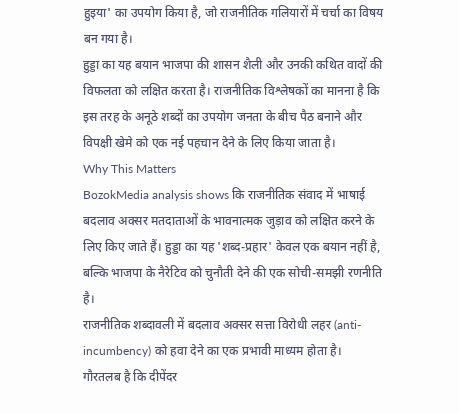हुइया' का उपयोग किया है, जो राजनीतिक गलियारों में चर्चा का विषय बन गया है।
हुड्डा का यह बयान भाजपा की शासन शैली और उनकी कथित वादों की विफलता को लक्षित करता है। राजनीतिक विश्लेषकों का मानना है कि इस तरह के अनूठे शब्दों का उपयोग जनता के बीच पैठ बनाने और विपक्षी खेमे को एक नई पहचान देने के लिए किया जाता है।
Why This Matters
BozokMedia analysis shows कि राजनीतिक संवाद में भाषाई बदलाव अक्सर मतदाताओं के भावनात्मक जुड़ाव को लक्षित करने के लिए किए जाते हैं। हुड्डा का यह 'शब्द-प्रहार' केवल एक बयान नहीं है, बल्कि भाजपा के नैरेटिव को चुनौती देने की एक सोची-समझी रणनीति है।
राजनीतिक शब्दावली में बदलाव अक्सर सत्ता विरोधी लहर (anti-incumbency) को हवा देने का एक प्रभावी माध्यम होता है।
गौरतलब है कि दीपेंदर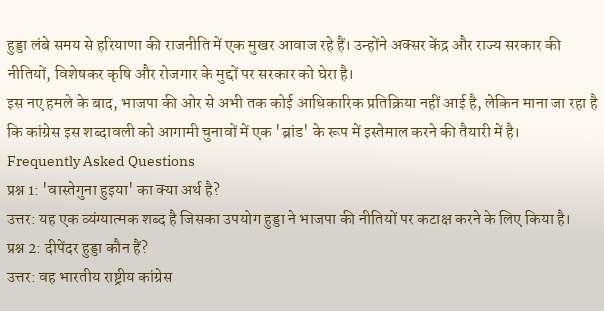हुड्डा लंबे समय से हरियाणा की राजनीति में एक मुखर आवाज रहे हैं। उन्होंने अक्सर केंद्र और राज्य सरकार की नीतियों, विशेषकर कृषि और रोजगार के मुद्दों पर सरकार को घेरा है।
इस नए हमले के बाद, भाजपा की ओर से अभी तक कोई आधिकारिक प्रतिक्रिया नहीं आई है, लेकिन माना जा रहा है कि कांग्रेस इस शब्दावली को आगामी चुनावों में एक 'ब्रांड' के रूप में इस्तेमाल करने की तैयारी में है।
Frequently Asked Questions
प्रश्न 1: 'वास्तेगुना हुइया' का क्या अर्थ है?
उत्तर: यह एक व्यंग्यात्मक शब्द है जिसका उपयोग हुड्डा ने भाजपा की नीतियों पर कटाक्ष करने के लिए किया है।
प्रश्न 2: दीपेंदर हुड्डा कौन हैं?
उत्तर: वह भारतीय राष्ट्रीय कांग्रेस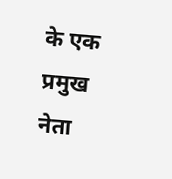के एक प्रमुख नेता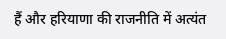हैं और हरियाणा की राजनीति में अत्यंत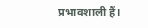प्रभावशाली हैं।